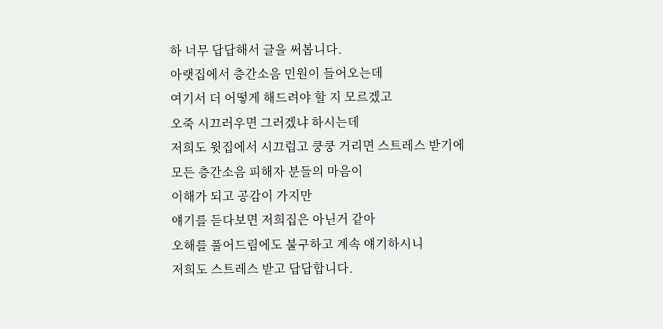하 너무 답답해서 글을 써봅니다.
아랫집에서 층간소음 민원이 들어오는데
여기서 더 어떻게 해드려야 할 지 모르겠고
오죽 시끄러우면 그러겠냐 하시는데
저희도 윗집에서 시끄럽고 쿵쿵 거리면 스트레스 받기에
모든 층간소음 피해자 분들의 마음이
이해가 되고 공감이 가지만
얘기를 듣다보면 저희집은 아닌거 같아
오해를 풀어드림에도 불구하고 계속 얘기하시니
저희도 스트레스 받고 답답합니다.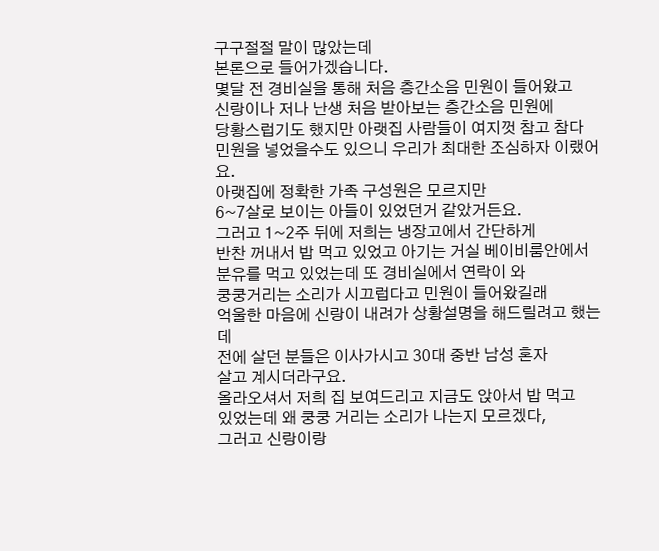구구절절 말이 많았는데
본론으로 들어가겠습니다.
몇달 전 경비실을 통해 처음 층간소음 민원이 들어왔고
신랑이나 저나 난생 처음 받아보는 층간소음 민원에
당황스럽기도 했지만 아랫집 사람들이 여지껏 참고 참다
민원을 넣었을수도 있으니 우리가 최대한 조심하자 이랬어요.
아랫집에 정확한 가족 구성원은 모르지만
6~7살로 보이는 아들이 있었던거 같았거든요.
그러고 1~2주 뒤에 저희는 냉장고에서 간단하게
반찬 꺼내서 밥 먹고 있었고 아기는 거실 베이비룸안에서
분유를 먹고 있었는데 또 경비실에서 연락이 와
쿵쿵거리는 소리가 시끄럽다고 민원이 들어왔길래
억울한 마음에 신랑이 내려가 상황설명을 해드릴려고 했는데
전에 살던 분들은 이사가시고 30대 중반 남성 혼자
살고 계시더라구요.
올라오셔서 저희 집 보여드리고 지금도 앉아서 밥 먹고
있었는데 왜 쿵쿵 거리는 소리가 나는지 모르겠다,
그러고 신랑이랑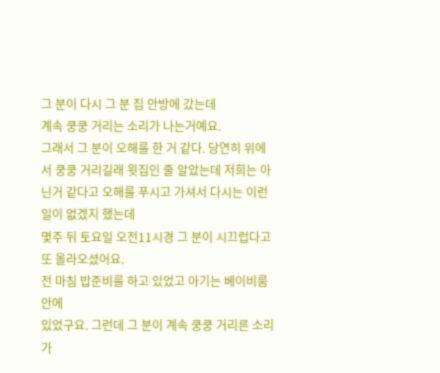그 분이 다시 그 분 집 안방에 갔는데
계속 쿵쿵 거리는 소리가 나는거예요.
그래서 그 분이 오해를 한 거 같다. 당연히 위에서 쿵쿵 거리길래 윗집인 줄 알았는데 저희는 아닌거 같다고 오해를 푸시고 가셔서 다시는 이런 일이 없겠지 했는데
몇주 뒤 토요일 오전11시경 그 분이 시끄럽다고
또 올라오셨어요.
전 마침 밥준비를 하고 있었고 아기는 베이비룸안에
있었구요. 그런데 그 분이 계속 쿵쿵 거리른 소리가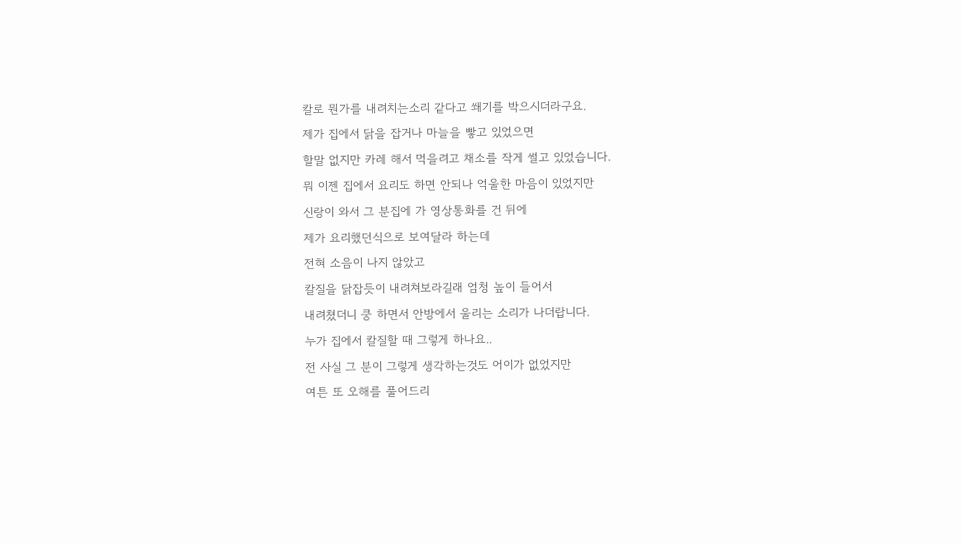칼로 뭔가를 내려치는소리 같다고 쐐기를 박으시더라구요.
제가 집에서 닭을 잡거나 마늘을 빻고 있었으면
할말 없지만 카레 해서 먹을려고 채소를 작게 썰고 있었습니다.
뭐 이젠 집에서 요리도 하면 안되나 억울한 마음이 있었지만
신랑이 와서 그 분집에 가 영상통화를 건 뒤에
제가 요리했던식으로 보여달라 하는데
전혀 소음이 나지 않았고
칼질을 닭잡듯이 내려쳐보라길래 엄청 높이 들어서
내려쳤더니 쿵 하면서 안방에서 울리는 소리가 나더랍니다.
누가 집에서 칼질할 때 그렇게 하나요..
전 사실 그 분이 그렇게 생각하는것도 어이가 없었지만
여튼 또 오해를 풀어드리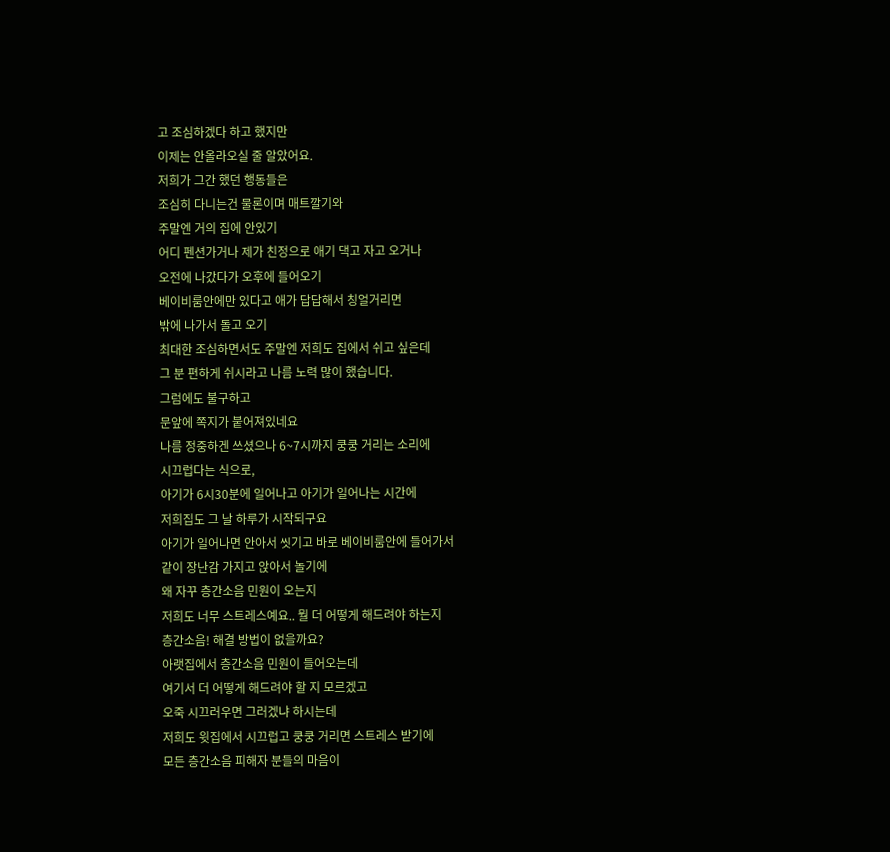고 조심하겠다 하고 했지만
이제는 안올라오실 줄 알았어요.
저희가 그간 했던 행동들은
조심히 다니는건 물론이며 매트깔기와
주말엔 거의 집에 안있기
어디 펜션가거나 제가 친정으로 애기 댁고 자고 오거나
오전에 나갔다가 오후에 들어오기
베이비룸안에만 있다고 애가 답답해서 칭얼거리면
밖에 나가서 돌고 오기
최대한 조심하면서도 주말엔 저희도 집에서 쉬고 싶은데
그 분 편하게 쉬시라고 나름 노력 많이 했습니다.
그럼에도 불구하고
문앞에 쪽지가 붙어져있네요
나름 정중하겐 쓰셨으나 6~7시까지 쿵쿵 거리는 소리에
시끄럽다는 식으로,
아기가 6시30분에 일어나고 아기가 일어나는 시간에
저희집도 그 날 하루가 시작되구요
아기가 일어나면 안아서 씻기고 바로 베이비룸안에 들어가서
같이 장난감 가지고 앉아서 놀기에
왜 자꾸 층간소음 민원이 오는지
저희도 너무 스트레스예요.. 뭘 더 어떻게 해드려야 하는지
층간소음! 해결 방법이 없을까요?
아랫집에서 층간소음 민원이 들어오는데
여기서 더 어떻게 해드려야 할 지 모르겠고
오죽 시끄러우면 그러겠냐 하시는데
저희도 윗집에서 시끄럽고 쿵쿵 거리면 스트레스 받기에
모든 층간소음 피해자 분들의 마음이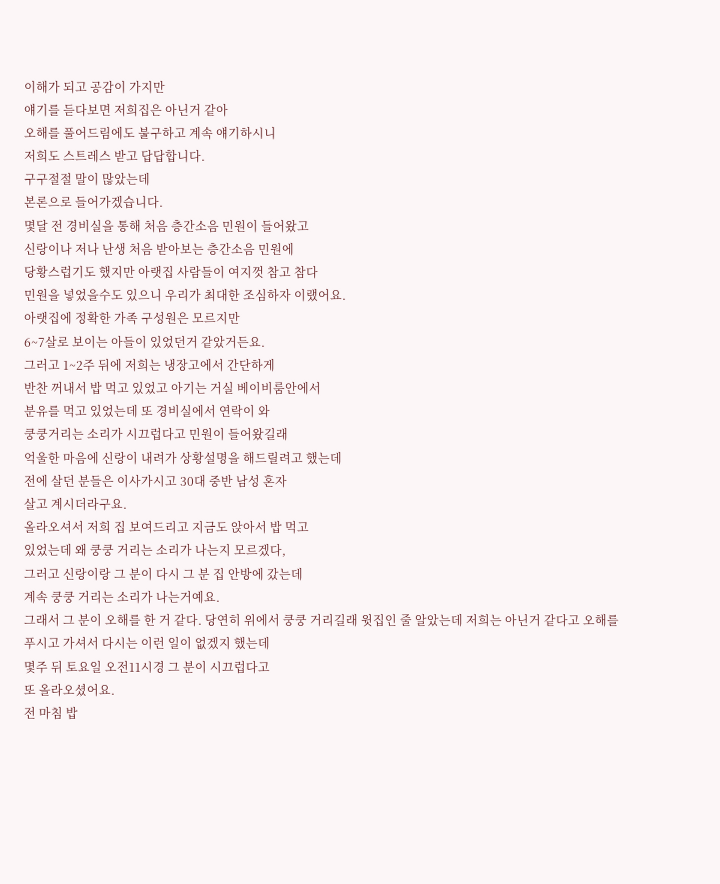이해가 되고 공감이 가지만
얘기를 듣다보면 저희집은 아닌거 같아
오해를 풀어드림에도 불구하고 계속 얘기하시니
저희도 스트레스 받고 답답합니다.
구구절절 말이 많았는데
본론으로 들어가겠습니다.
몇달 전 경비실을 통해 처음 층간소음 민원이 들어왔고
신랑이나 저나 난생 처음 받아보는 층간소음 민원에
당황스럽기도 했지만 아랫집 사람들이 여지껏 참고 참다
민원을 넣었을수도 있으니 우리가 최대한 조심하자 이랬어요.
아랫집에 정확한 가족 구성원은 모르지만
6~7살로 보이는 아들이 있었던거 같았거든요.
그러고 1~2주 뒤에 저희는 냉장고에서 간단하게
반찬 꺼내서 밥 먹고 있었고 아기는 거실 베이비룸안에서
분유를 먹고 있었는데 또 경비실에서 연락이 와
쿵쿵거리는 소리가 시끄럽다고 민원이 들어왔길래
억울한 마음에 신랑이 내려가 상황설명을 해드릴려고 했는데
전에 살던 분들은 이사가시고 30대 중반 남성 혼자
살고 계시더라구요.
올라오셔서 저희 집 보여드리고 지금도 앉아서 밥 먹고
있었는데 왜 쿵쿵 거리는 소리가 나는지 모르겠다,
그러고 신랑이랑 그 분이 다시 그 분 집 안방에 갔는데
계속 쿵쿵 거리는 소리가 나는거예요.
그래서 그 분이 오해를 한 거 같다. 당연히 위에서 쿵쿵 거리길래 윗집인 줄 알았는데 저희는 아닌거 같다고 오해를 푸시고 가셔서 다시는 이런 일이 없겠지 했는데
몇주 뒤 토요일 오전11시경 그 분이 시끄럽다고
또 올라오셨어요.
전 마침 밥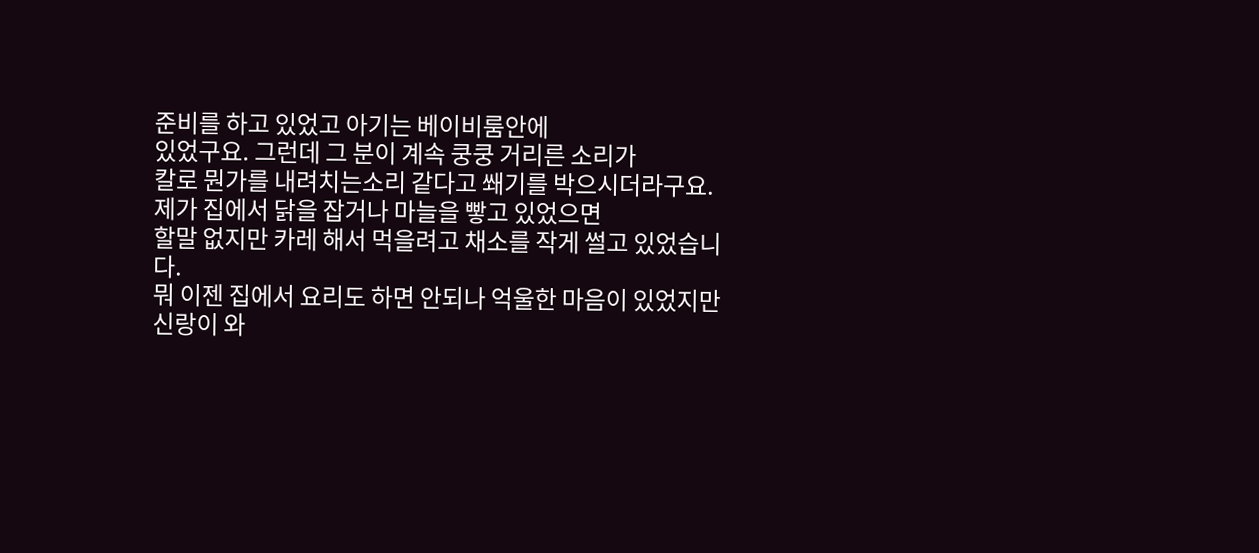준비를 하고 있었고 아기는 베이비룸안에
있었구요. 그런데 그 분이 계속 쿵쿵 거리른 소리가
칼로 뭔가를 내려치는소리 같다고 쐐기를 박으시더라구요.
제가 집에서 닭을 잡거나 마늘을 빻고 있었으면
할말 없지만 카레 해서 먹을려고 채소를 작게 썰고 있었습니다.
뭐 이젠 집에서 요리도 하면 안되나 억울한 마음이 있었지만
신랑이 와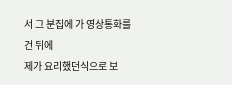서 그 분집에 가 영상통화를 건 뒤에
제가 요리했던식으로 보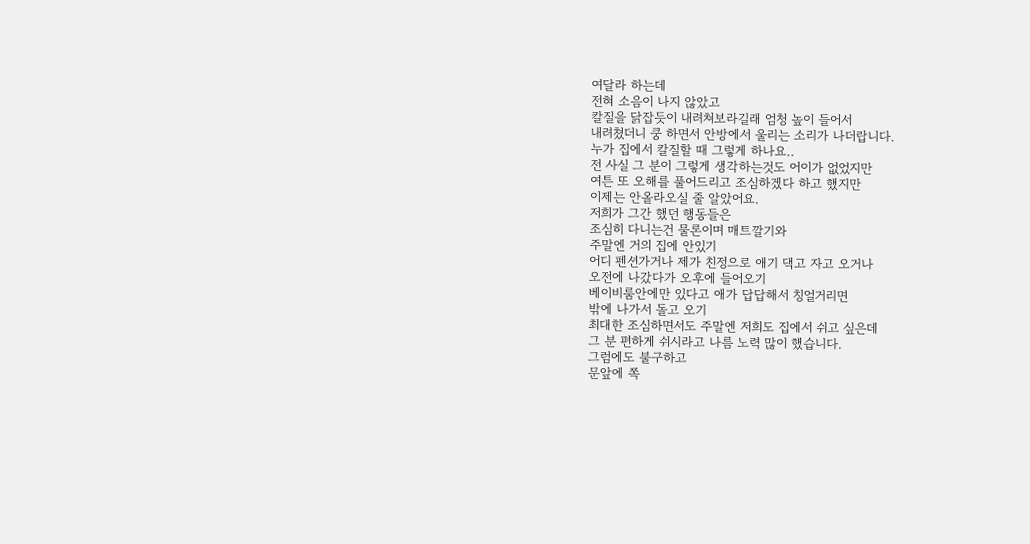여달라 하는데
전혀 소음이 나지 않았고
칼질을 닭잡듯이 내려쳐보라길래 엄청 높이 들어서
내려쳤더니 쿵 하면서 안방에서 울리는 소리가 나더랍니다.
누가 집에서 칼질할 때 그렇게 하나요..
전 사실 그 분이 그렇게 생각하는것도 어이가 없었지만
여튼 또 오해를 풀어드리고 조심하겠다 하고 했지만
이제는 안올라오실 줄 알았어요.
저희가 그간 했던 행동들은
조심히 다니는건 물론이며 매트깔기와
주말엔 거의 집에 안있기
어디 펜션가거나 제가 친정으로 애기 댁고 자고 오거나
오전에 나갔다가 오후에 들어오기
베이비룸안에만 있다고 애가 답답해서 칭얼거리면
밖에 나가서 돌고 오기
최대한 조심하면서도 주말엔 저희도 집에서 쉬고 싶은데
그 분 편하게 쉬시라고 나름 노력 많이 했습니다.
그럼에도 불구하고
문앞에 쪽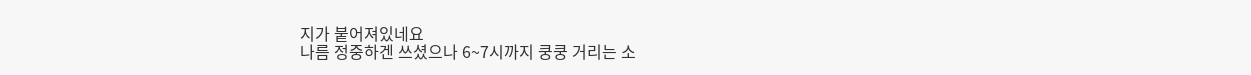지가 붙어져있네요
나름 정중하겐 쓰셨으나 6~7시까지 쿵쿵 거리는 소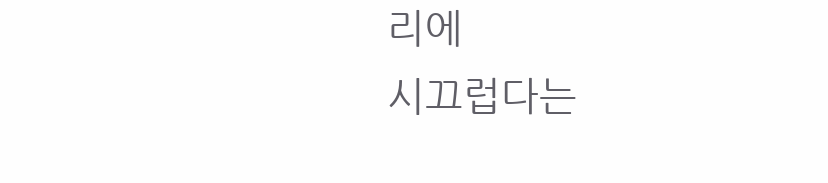리에
시끄럽다는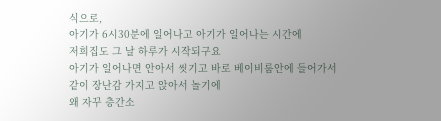식으로,
아기가 6시30분에 일어나고 아기가 일어나는 시간에
저희집도 그 날 하루가 시작되구요
아기가 일어나면 안아서 씻기고 바로 베이비룸안에 들어가서
같이 장난감 가지고 앉아서 놀기에
왜 자꾸 층간소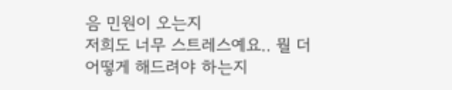음 민원이 오는지
저희도 너무 스트레스예요.. 뭘 더 어떻게 해드려야 하는지